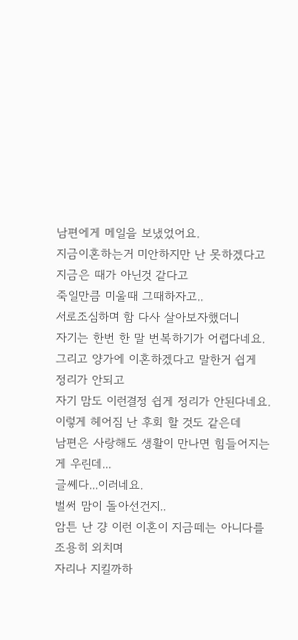남편에게 메일을 보냈었어요.
지금이혼하는거 미안하지만 난 못하겠다고
지금은 때가 아닌것 같다고
죽일만큼 미울때 그때하자고..
서로조심하며 함 다사 살아보자했더니
자기는 한번 한 말 번복하기가 어렵다네요.
그리고 양가에 이혼하겠다고 말한거 쉽게 정리가 안되고
자기 맘도 이런결정 쉽게 정리가 안된다네요.
이렇게 헤어짐 난 후회 할 것도 같은데
남편은 사랑해도 생활이 만나면 힘들어지는게 우린데...
글쎼다...이러네요.
벌써 맘이 돌아선건지..
암튼 난 걍 이런 이혼이 지금떼는 아니다를 조용히 외치며
자리나 지킬까하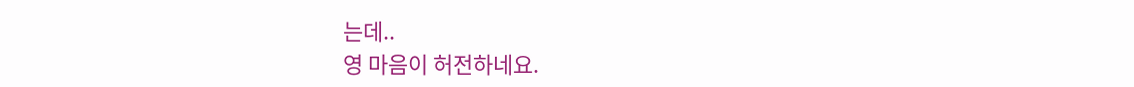는데..
영 마음이 허전하네요.